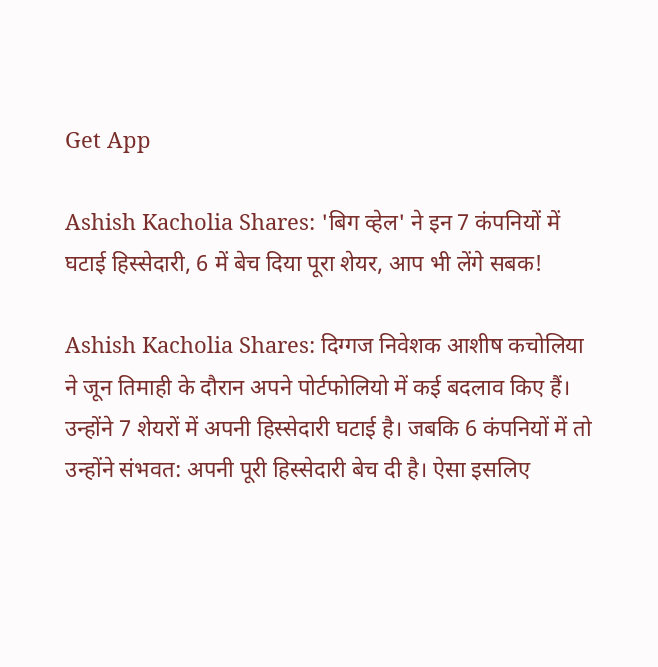Get App

Ashish Kacholia Shares: 'बिग व्हेल' ने इन 7 कंपनियों में घटाई हिस्सेदारी, 6 में बेच दिया पूरा शेयर, आप भी लेंगे सबक!

Ashish Kacholia Shares: दिग्गज निवेशक आशीष कचोलिया ने जून तिमाही के दौरान अपने पोर्टफोलियो में कई बदलाव किए हैं। उन्होंने 7 शेयरों में अपनी हिस्सेदारी घटाई है। जबकि 6 कंपनियों में तो उन्होंने संभवत: अपनी पूरी हिस्सेदारी बेच दी है। ऐसा इसलिए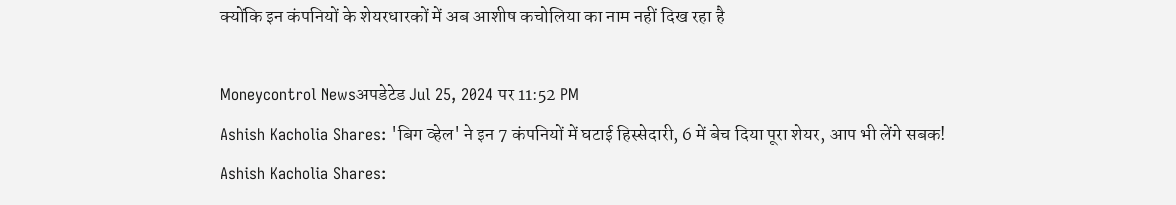क्योंकि इन कंपनियों के शेयरधारकों में अब आशीष कचोलिया का नाम नहीं दिख रहा है

Moneycontrol Newsअपडेटेड Jul 25, 2024 पर 11:52 PM
Ashish Kacholia Shares: 'बिग व्हेल' ने इन 7 कंपनियों में घटाई हिस्सेदारी, 6 में बेच दिया पूरा शेयर, आप भी लेंगे सबक!
Ashish Kacholia Shares: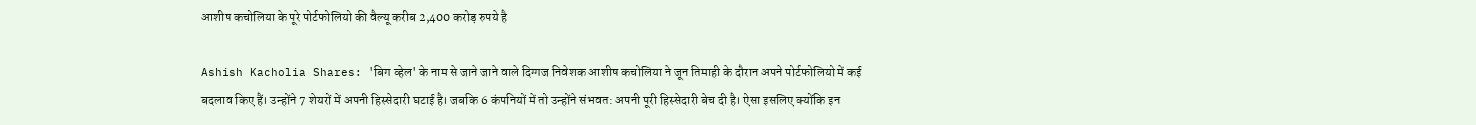आशीष कचोलिया के पूरे पोर्टफोलियो की वैल्यू करीब 2,400 करोड़ रुपये है

Ashish Kacholia Shares: 'बिग व्हेल' के नाम से जाने जाने वाले दिग्गज निवेशक आशीष कचोलिया ने जून तिमाही के दौरान अपने पोर्टफोलियो में कई बदलाव किए हैं। उन्होंने 7 शेयरों में अपनी हिस्सेदारी घटाई है। जबकि 6 कंपनियों में तो उन्होंने संभवत: अपनी पूरी हिस्सेदारी बेच दी है। ऐसा इसलिए क्योंकि इन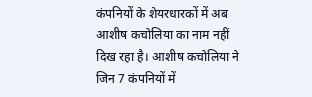कंपनियों के शेयरधारकों में अब आशीष कचोलिया का नाम नहीं दिख रहा है। आशीष कचोलिया ने जिन 7 कंपनियों में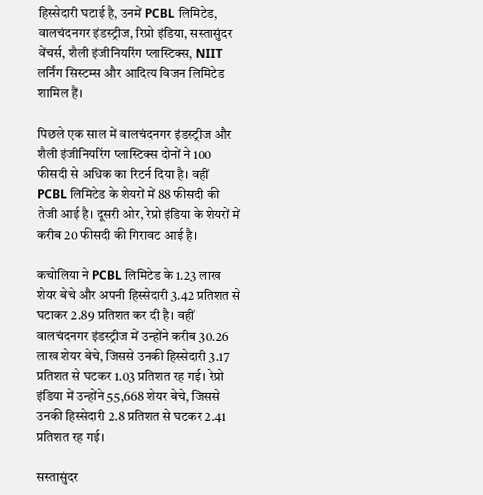हिस्सेदारी घटाई है, उनमें PCBL लिमिटेड, वालचंदनगर इंडस्ट्रीज, रिप्रो इंडिया, सस्तासुंदर वेंचर्स, शैली इंजीनियरिंग प्लास्टिक्स, NIIT लर्निंग सिस्टम्स और आदित्य विजन लिमिटेड शामिल हैं।

पिछले एक साल में वालचंदनगर इंडस्ट्रीज और शैली इंजीनियरिंग प्लास्टिक्स दोनों ने 100 फीसदी से अधिक का रिटर्न दिया है। वहीं PCBL लिमिटेड के शेयरों में 88 फीसदी की तेजी आई है। दूसरी ओर, रेप्रो इंडिया के शेयरों में करीब 20 फीसदी की गिरावट आई है।

कचोलिया ने PCBL लिमिटेड के 1.23 लाख शेयर बेचे और अपनी हिस्सेदारी 3.42 प्रतिशत से घटाकर 2.89 प्रतिशत कर दी है। वहीं वालचंदनगर इंडस्ट्रीज में उन्होंने करीब 30.26 लाख शेयर बेचे, जिससे उनकी हिस्सेदारी 3.17 प्रतिशत से घटकर 1.03 प्रतिशत रह गई। रेप्रो इंडिया में उन्होंने 55,668 शेयर बेचे, जिससे उनकी हिस्सेदारी 2.8 प्रतिशत से घटकर 2.41 प्रतिशत रह गई।

सस्तासुंदर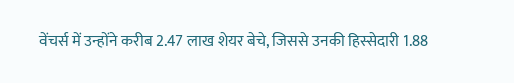वेंचर्स में उन्होंने करीब 2.47 लाख शेयर बेचे, जिससे उनकी हिस्सेदारी 1.88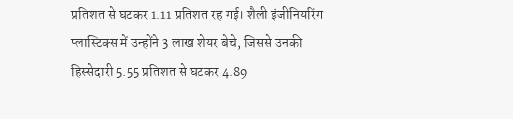प्रतिशत से घटकर 1.11 प्रतिशत रह गई। शैली इंजीनियरिंग प्लास्टिक्स में उन्होंने 3 लाख शेयर बेचे, जिससे उनकी हिस्सेदारी 5.55 प्रतिशत से घटकर 4.89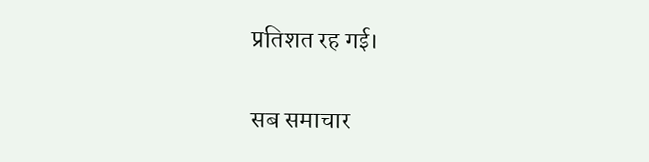प्रतिशत रह गई।

सब समाचार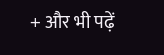+ और भी पढ़ें